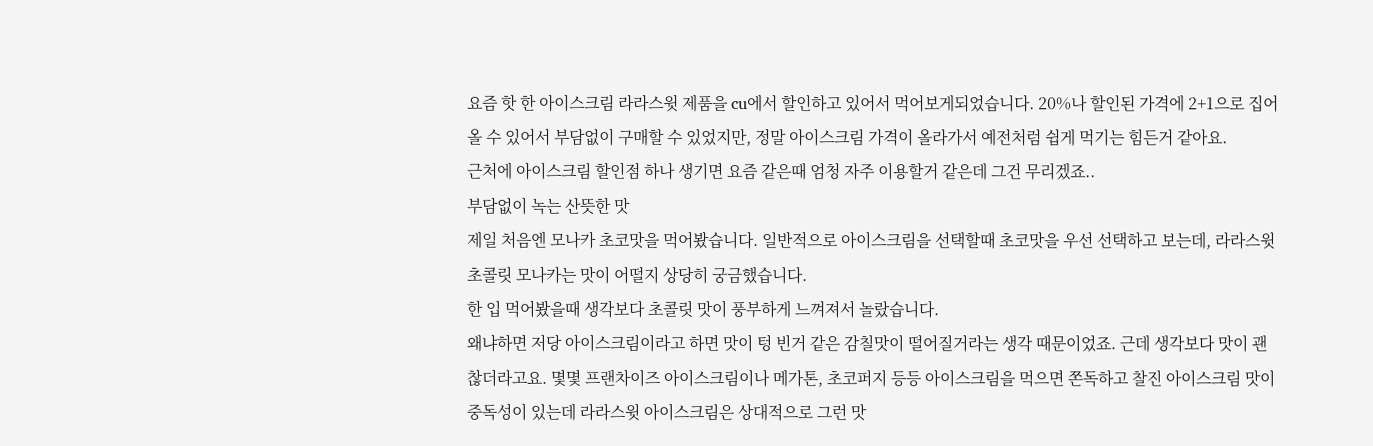요즘 핫 한 아이스크림 라라스윗 제품을 cu에서 할인하고 있어서 먹어보게되었습니다. 20%나 할인된 가격에 2+1으로 집어 올 수 있어서 부담없이 구매할 수 있었지만, 정말 아이스크림 가격이 올라가서 예전처럼 쉽게 먹기는 힘든거 같아요.
근처에 아이스크림 할인점 하나 생기면 요즘 같은때 엄청 자주 이용할거 같은데 그건 무리겠죠..
부담없이 녹는 산뜻한 맛
제일 처음엔 모나카 초코맛을 먹어봤습니다. 일반적으로 아이스크림을 선택할때 초코맛을 우선 선택하고 보는데, 라라스윗 초콜릿 모나카는 맛이 어떨지 상당히 궁금했습니다.
한 입 먹어봤을때 생각보다 초콜릿 맛이 풍부하게 느껴져서 놀랐습니다.
왜냐하면 저당 아이스크림이라고 하면 맛이 텅 빈거 같은 감칠맛이 떨어질거라는 생각 때문이었죠. 근데 생각보다 맛이 괜찮더라고요. 몇몇 프랜차이즈 아이스크림이나 메가톤, 초코퍼지 등등 아이스크림을 먹으면 쫀독하고 찰진 아이스크림 맛이 중독성이 있는데 라라스윗 아이스크림은 상대적으로 그런 맛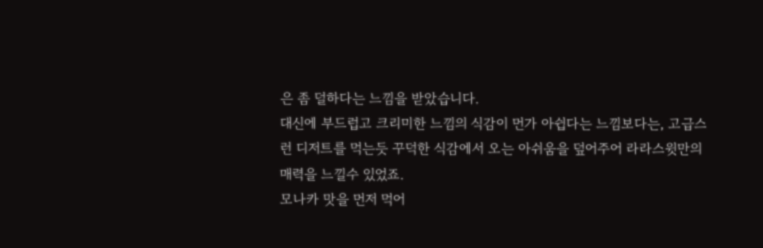은 좀 덜하다는 느낌을 받았습니다.
대신에 부드럽고 크리미한 느낌의 식감이 먼가 아쉽다는 느낌보다는, 고급스런 디저트를 먹는듯 꾸덕한 식감에서 오는 아쉬움을 덮어주어 라라스윗만의 매력을 느낄수 있었죠.
모나카 맛을 먼저 먹어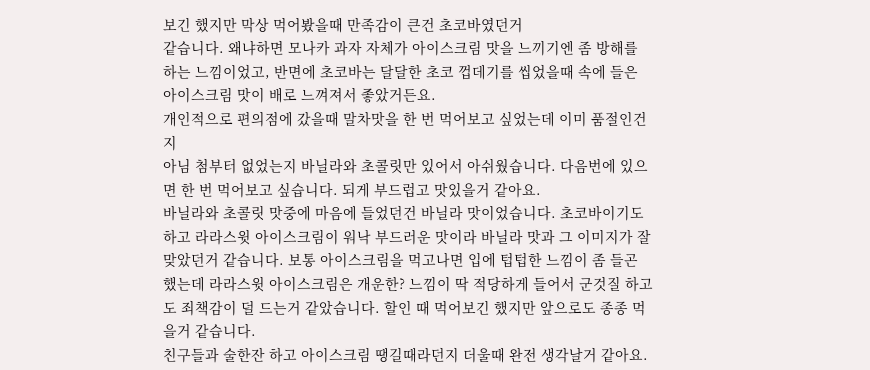보긴 했지만 막상 먹어봤을때 만족감이 큰건 초코바였던거
같습니다. 왜냐하면 모나카 과자 자체가 아이스크림 맛을 느끼기엔 좀 방해를 하는 느낌이었고, 반면에 초코바는 달달한 초코 껍데기를 씹었을때 속에 들은 아이스크림 맛이 배로 느껴져서 좋았거든요.
개인적으로 편의점에 갔을때 말차맛을 한 번 먹어보고 싶었는데 이미 품절인건지
아님 첨부터 없었는지 바닐라와 초콜릿만 있어서 아쉬웠습니다. 다음번에 있으면 한 번 먹어보고 싶습니다. 되게 부드럽고 맛있을거 같아요.
바닐라와 초콜릿 맛중에 마음에 들었던건 바닐라 맛이었습니다. 초코바이기도하고 라라스윗 아이스크림이 워낙 부드러운 맛이라 바닐라 맛과 그 이미지가 잘 맞았던거 같습니다. 보통 아이스크림을 먹고나면 입에 텁텁한 느낌이 좀 들곤 했는데 라라스윗 아이스크림은 개운한? 느낌이 딱 적당하게 들어서 군것질 하고도 죄책감이 덜 드는거 같았습니다. 할인 때 먹어보긴 했지만 앞으로도 종종 먹을거 같습니다.
친구들과 술한잔 하고 아이스크림 땡길때라던지 더울때 완전 생각날거 같아요.